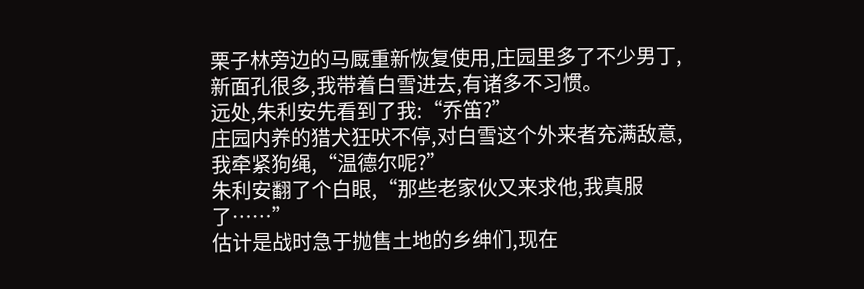栗子林旁边的马厩重新恢复使用,庄园里多了不少男丁,新面孔很多,我带着白雪进去,有诸多不习惯。
远处,朱利安先看到了我:“乔笛?”
庄园内养的猎犬狂吠不停,对白雪这个外来者充满敌意,我牵紧狗绳,“温德尔呢?”
朱利安翻了个白眼,“那些老家伙又来求他,我真服了……”
估计是战时急于抛售土地的乡绅们,现在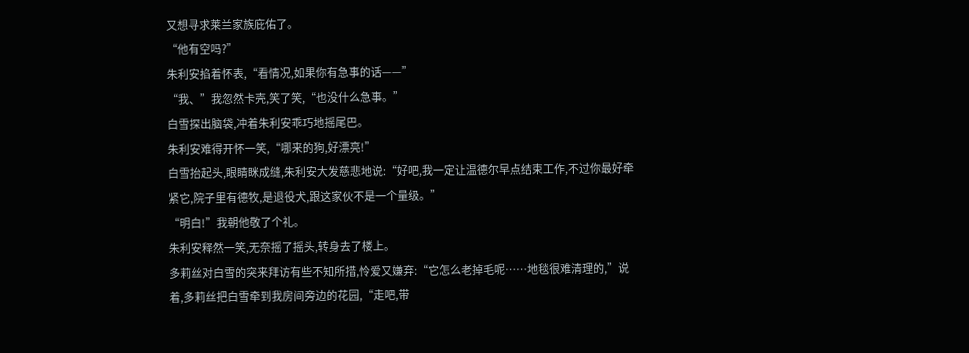又想寻求莱兰家族庇佑了。
“他有空吗?”
朱利安掐着怀表,“看情况,如果你有急事的话——”
“我、”我忽然卡壳,笑了笑,“也没什么急事。”
白雪探出脑袋,冲着朱利安乖巧地摇尾巴。
朱利安难得开怀一笑,“哪来的狗,好漂亮!”
白雪抬起头,眼睛眯成缝,朱利安大发慈悲地说:“好吧,我一定让温德尔早点结束工作,不过你最好牵紧它,院子里有德牧,是退役犬,跟这家伙不是一个量级。”
“明白!”我朝他敬了个礼。
朱利安释然一笑,无奈摇了摇头,转身去了楼上。
多莉丝对白雪的突来拜访有些不知所措,怜爱又嫌弃:“它怎么老掉毛呢……地毯很难清理的,”说着,多莉丝把白雪牵到我房间旁边的花园,“走吧,带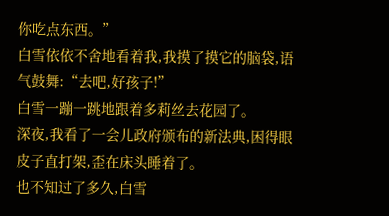你吃点东西。”
白雪依依不舍地看着我,我摸了摸它的脑袋,语气鼓舞:“去吧,好孩子!”
白雪一蹦一跳地跟着多莉丝去花园了。
深夜,我看了一会儿政府颁布的新法典,困得眼皮子直打架,歪在床头睡着了。
也不知过了多久,白雪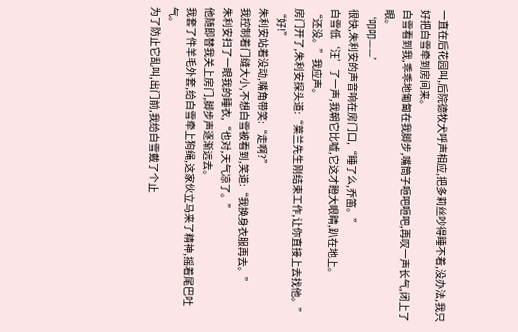一直在后花园叫,后院德牧犬呼声相应,把多莉丝吵得睡不着,没办法,我只好把白雪牵到房间来。
白雪看到我,乖乖地匍匐在我脚步,嘴筒子咂吧咂吧,再叹一声长气,闭上了眼。
‘叩叩——’
很快,朱利安的声音响在房门口,“睡了么,乔笛。”
白雪低‘汪’了一声,我朝它比嘘,它这才瞪大眼睛,趴在地上。
“还没。”我应声。
房门开了,朱利安探头道:“莱兰先生刚结束工作,让你直接上去找他。”
“好!”
朱利安站着没动,嘴角带笑:“走啊?”
我控制着门缝大小,不想白雪被看到,笑道:“我换身衣服再去。”
朱利安扫了一眼我的睡衣,“也对,天气凉了。”
他随即替我关上房门,脚步声逐渐远去。
我套了件羊毛外套,给白雪牵上狗绳,这家伙立马来了精神,摇着尾巴吐气。
为了防止它乱叫,出门前,我给白雪戴了个止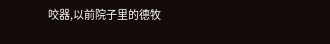咬器,以前院子里的德牧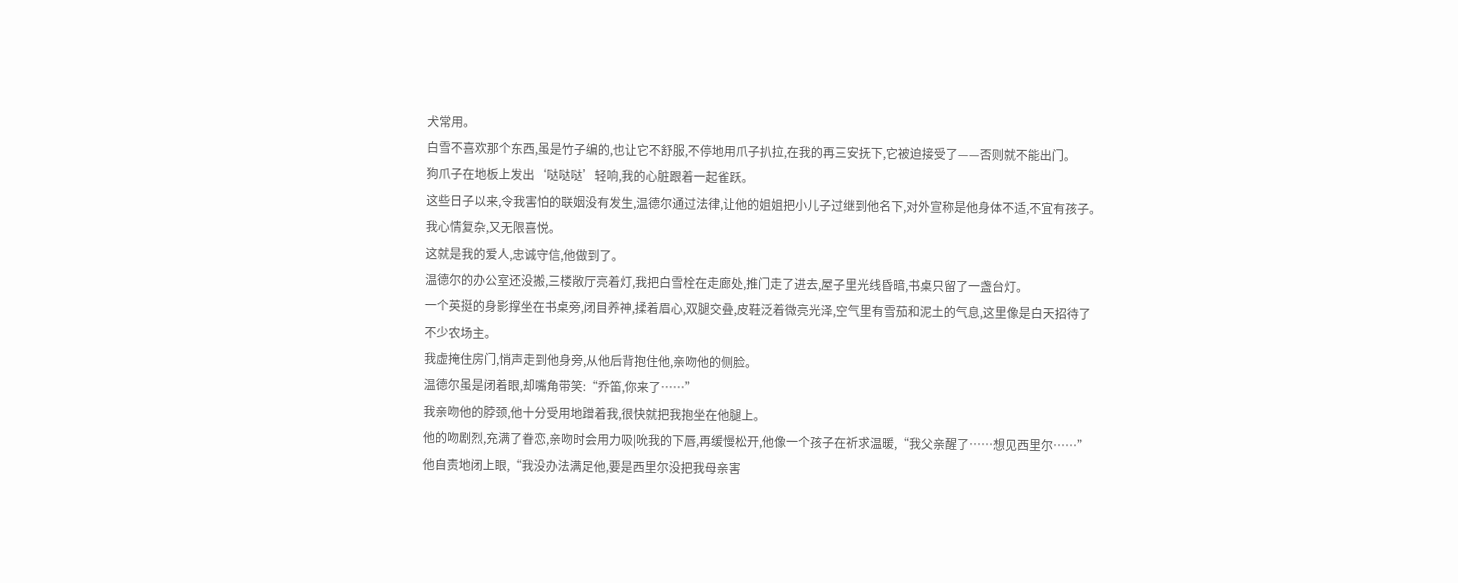犬常用。
白雪不喜欢那个东西,虽是竹子编的,也让它不舒服,不停地用爪子扒拉,在我的再三安抚下,它被迫接受了——否则就不能出门。
狗爪子在地板上发出‘哒哒哒’轻响,我的心脏跟着一起雀跃。
这些日子以来,令我害怕的联姻没有发生,温德尔通过法律,让他的姐姐把小儿子过继到他名下,对外宣称是他身体不适,不宜有孩子。我心情复杂,又无限喜悦。
这就是我的爱人,忠诚守信,他做到了。
温德尔的办公室还没搬,三楼敞厅亮着灯,我把白雪栓在走廊处,推门走了进去,屋子里光线昏暗,书桌只留了一盏台灯。
一个英挺的身影撑坐在书桌旁,闭目养神,揉着眉心,双腿交叠,皮鞋泛着微亮光泽,空气里有雪茄和泥土的气息,这里像是白天招待了不少农场主。
我虚掩住房门,悄声走到他身旁,从他后背抱住他,亲吻他的侧脸。
温德尔虽是闭着眼,却嘴角带笑:“乔笛,你来了……”
我亲吻他的脖颈,他十分受用地蹭着我,很快就把我抱坐在他腿上。
他的吻剧烈,充满了眷恋,亲吻时会用力吸|吮我的下唇,再缓慢松开,他像一个孩子在祈求温暖,“我父亲醒了……想见西里尔……”
他自责地闭上眼,“我没办法满足他,要是西里尔没把我母亲害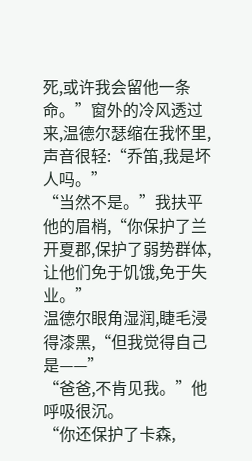死,或许我会留他一条命。”窗外的冷风透过来,温德尔瑟缩在我怀里,声音很轻:“乔笛,我是坏人吗。”
“当然不是。”我扶平他的眉梢,“你保护了兰开夏郡,保护了弱势群体,让他们免于饥饿,免于失业。”
温德尔眼角湿润,睫毛浸得漆黑,“但我觉得自己是——”
“爸爸,不肯见我。”他呼吸很沉。
“你还保护了卡森,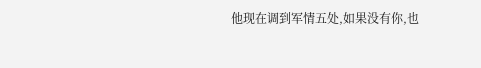他现在调到军情五处,如果没有你,也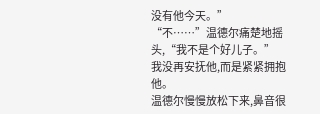没有他今天。”
“不……”温德尔痛楚地摇头,“我不是个好儿子。”
我没再安抚他,而是紧紧拥抱他。
温德尔慢慢放松下来,鼻音很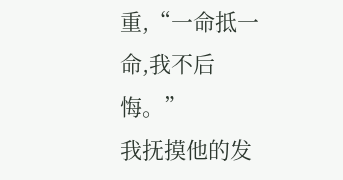重,“一命抵一命,我不后悔。”
我抚摸他的发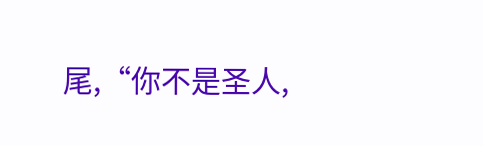尾,“你不是圣人,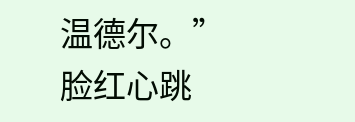温德尔。”
脸红心跳